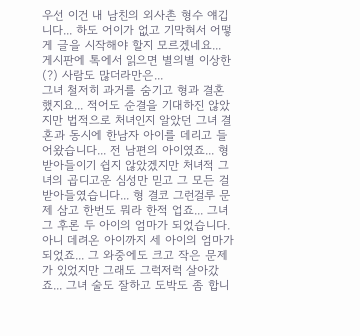우선 이건 내 남친의 외사촌 형수 얘깁니다... 하도 어이가 없고 기막혀서 어떻게 글을 시작해야 할지 모르겠네요... 게시판에 톡에서 읽으면 별의별 이상한(?) 사람도 많더라만은...
그녀 철저히 과거를 숨기고 형과 결혼했지요... 적어도 순결을 기대하진 않았지만 법적으로 처녀인지 알았던 그녀 결혼과 동시에 한남자 아이를 데리고 들어왔습니다... 전 남편의 아이였죠... 형 받아들이기 쉽지 않았겠지만 처녀적 그녀의 곱디고운 심성만 믿고 그 모든 걸 받아들였습니다... 형 결코 그런걸루 문제 삼고 한번도 뭐라 한적 업죠... 그녀 그 후론 두 아이의 엄마가 되었습니다. 아니 데려온 아이까지 세 아이의 엄마가 되었죠... 그 와중에도 크고 작은 문제가 있었지만 그래도 그럭저럭 살아갔죠... 그녀 술도 잘하고 도박도 좀 합니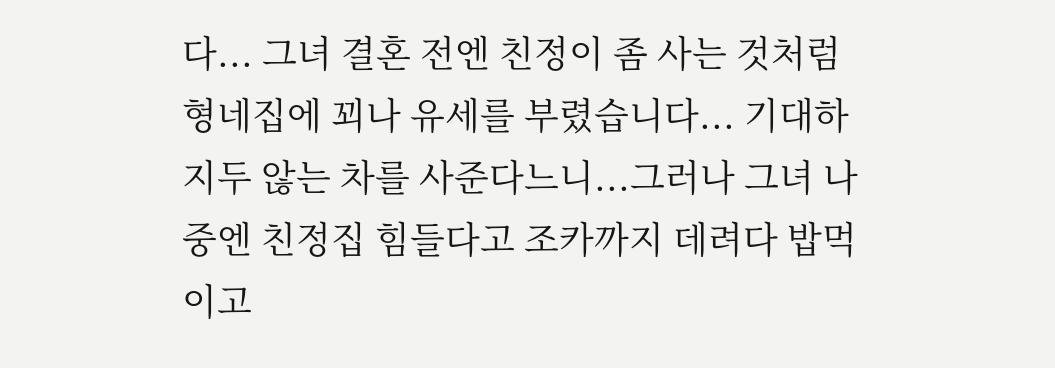다... 그녀 결혼 전엔 친정이 좀 사는 것처럼 형네집에 꾀나 유세를 부렸습니다... 기대하지두 않는 차를 사준다느니...그러나 그녀 나중엔 친정집 힘들다고 조카까지 데려다 밥먹이고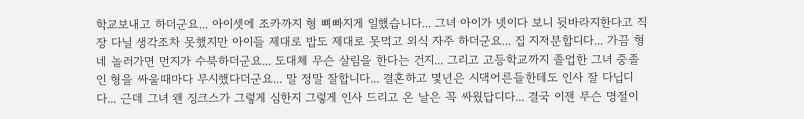학교보내고 하더군요... 아이셋에 조카까지 형 뼈빠지게 일했습니다... 그녀 아이가 넷이다 보니 뒷바라지한다고 직장 다닐 생각조차 못했지만 아이들 제대로 밥도 제대로 못먹고 외식 자주 하더군요... 집 지저분합디다... 가끔 형네 놀러가면 먼지가 수북하더군요... 도대체 무슨 살림을 한다는 건지... 그리고 고등학교까지 졸업한 그녀 중졸인 형을 싸울때마다 무시했다더군요... 말 정말 잘합니다... 결혼하고 몇년은 시댁어른들한테도 인사 잘 다닙디다... 근데 그녀 왠 징크스가 그렇게 심한지 그렇게 인사 드리고 온 날은 꼭 싸웠답디다... 결국 이젠 무슨 명절이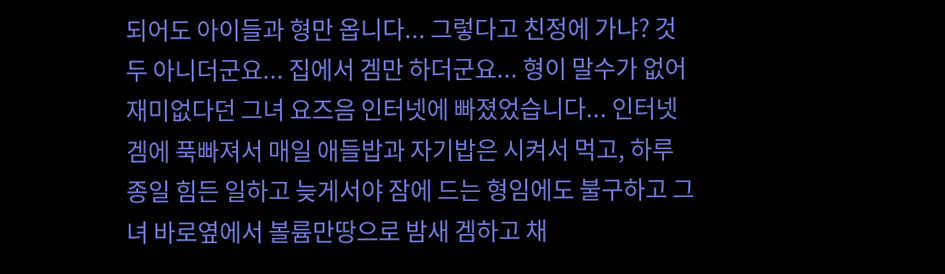되어도 아이들과 형만 옵니다... 그렇다고 친정에 가냐? 것두 아니더군요... 집에서 겜만 하더군요... 형이 말수가 없어 재미없다던 그녀 요즈음 인터넷에 빠졌었습니다... 인터넷 겜에 푹빠져서 매일 애들밥과 자기밥은 시켜서 먹고, 하루종일 힘든 일하고 늦게서야 잠에 드는 형임에도 불구하고 그녀 바로옆에서 볼륨만땅으로 밤새 겜하고 채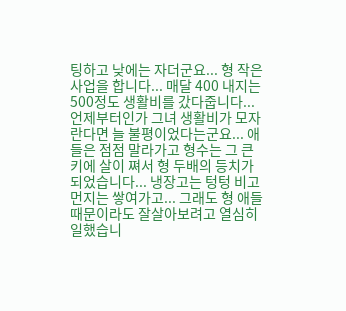팅하고 낮에는 자더군요... 형 작은 사업을 합니다... 매달 400 내지는 500정도 생활비를 갔다줍니다... 언제부터인가 그녀 생활비가 모자란다면 늘 불평이었다는군요... 애들은 점점 말라가고 형수는 그 큰키에 살이 쪄서 형 두배의 등치가 되었습니다... 냉장고는 텅텅 비고 먼지는 쌓여가고... 그래도 형 애들때문이라도 잘살아보려고 열심히 일했습니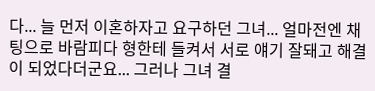다... 늘 먼저 이혼하자고 요구하던 그녀... 얼마전엔 채팅으로 바람피다 형한테 들켜서 서로 얘기 잘돼고 해결이 되었다더군요... 그러나 그녀 결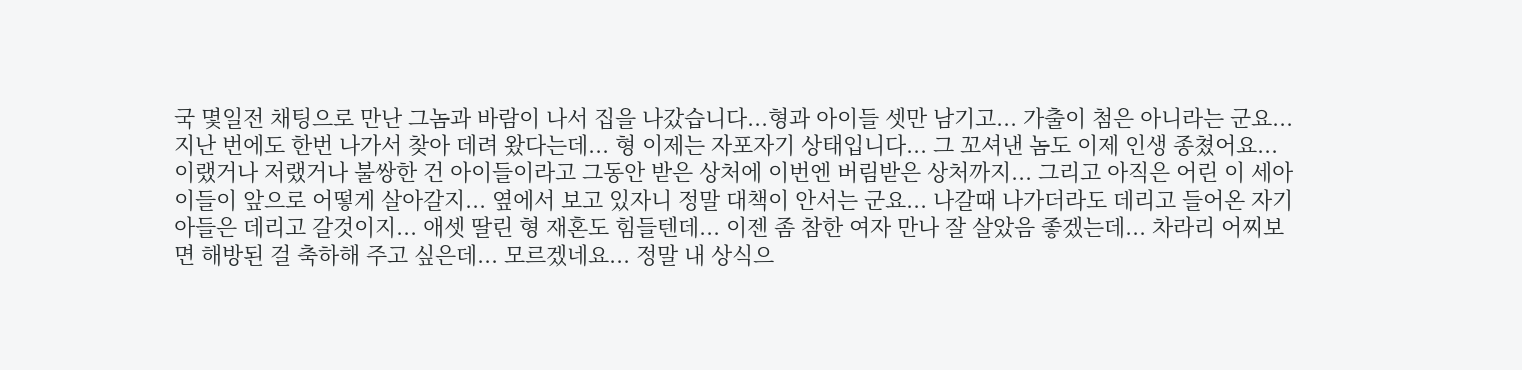국 몇일전 채팅으로 만난 그놈과 바람이 나서 집을 나갔습니다...형과 아이들 셋만 남기고... 가출이 첨은 아니라는 군요... 지난 번에도 한번 나가서 찾아 데려 왔다는데... 형 이제는 자포자기 상태입니다... 그 꼬셔낸 놈도 이제 인생 종쳤어요... 이랬거나 저랬거나 불쌍한 건 아이들이라고 그동안 받은 상처에 이번엔 버림받은 상처까지... 그리고 아직은 어린 이 세아이들이 앞으로 어떻게 살아갈지... 옆에서 보고 있자니 정말 대책이 안서는 군요... 나갈때 나가더라도 데리고 들어온 자기아들은 데리고 갈것이지... 애셋 딸린 형 재혼도 힘들텐데... 이젠 좀 참한 여자 만나 잘 살았음 좋겠는데... 차라리 어찌보면 해방된 걸 축하해 주고 싶은데... 모르겠네요... 정말 내 상식으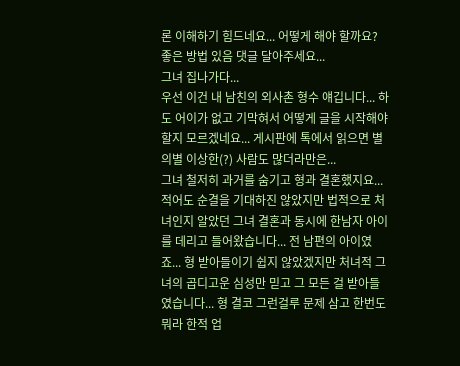론 이해하기 힘드네요... 어떻게 해야 할까요? 좋은 방법 있음 댓글 달아주세요...
그녀 집나가다...
우선 이건 내 남친의 외사촌 형수 얘깁니다... 하도 어이가 없고 기막혀서 어떻게 글을 시작해야 할지 모르겠네요... 게시판에 톡에서 읽으면 별의별 이상한(?) 사람도 많더라만은...
그녀 철저히 과거를 숨기고 형과 결혼했지요... 적어도 순결을 기대하진 않았지만 법적으로 처녀인지 알았던 그녀 결혼과 동시에 한남자 아이를 데리고 들어왔습니다... 전 남편의 아이였죠... 형 받아들이기 쉽지 않았겠지만 처녀적 그녀의 곱디고운 심성만 믿고 그 모든 걸 받아들였습니다... 형 결코 그런걸루 문제 삼고 한번도 뭐라 한적 업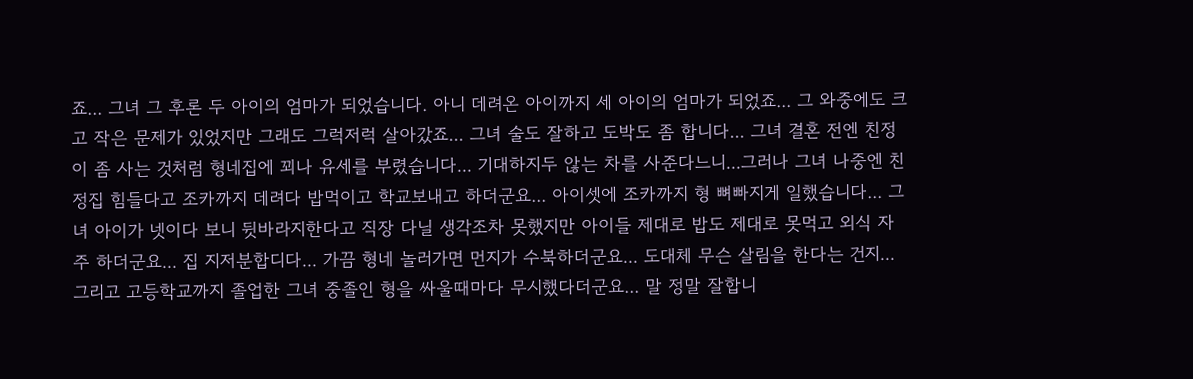죠... 그녀 그 후론 두 아이의 엄마가 되었습니다. 아니 데려온 아이까지 세 아이의 엄마가 되었죠... 그 와중에도 크고 작은 문제가 있었지만 그래도 그럭저럭 살아갔죠... 그녀 술도 잘하고 도박도 좀 합니다... 그녀 결혼 전엔 친정이 좀 사는 것처럼 형네집에 꾀나 유세를 부렸습니다... 기대하지두 않는 차를 사준다느니...그러나 그녀 나중엔 친정집 힘들다고 조카까지 데려다 밥먹이고 학교보내고 하더군요... 아이셋에 조카까지 형 뼈빠지게 일했습니다... 그녀 아이가 넷이다 보니 뒷바라지한다고 직장 다닐 생각조차 못했지만 아이들 제대로 밥도 제대로 못먹고 외식 자주 하더군요... 집 지저분합디다... 가끔 형네 놀러가면 먼지가 수북하더군요... 도대체 무슨 살림을 한다는 건지... 그리고 고등학교까지 졸업한 그녀 중졸인 형을 싸울때마다 무시했다더군요... 말 정말 잘합니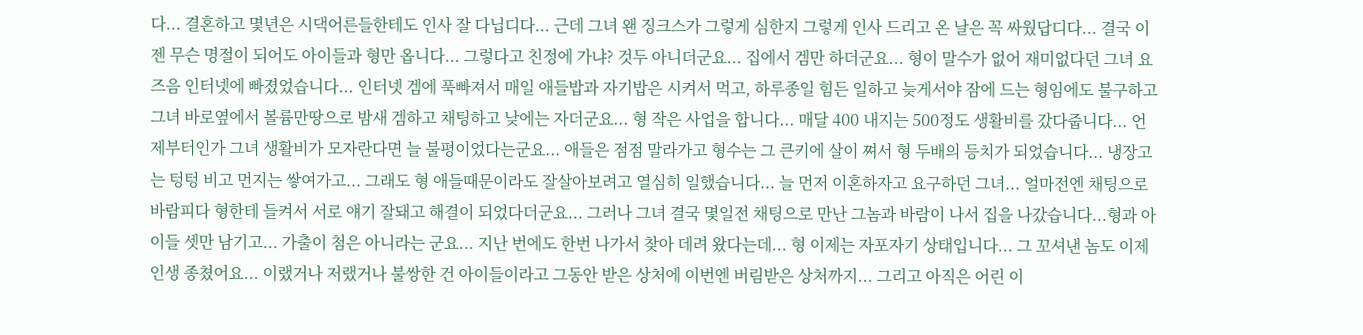다... 결혼하고 몇년은 시댁어른들한테도 인사 잘 다닙디다... 근데 그녀 왠 징크스가 그렇게 심한지 그렇게 인사 드리고 온 날은 꼭 싸웠답디다... 결국 이젠 무슨 명절이 되어도 아이들과 형만 옵니다... 그렇다고 친정에 가냐? 것두 아니더군요... 집에서 겜만 하더군요... 형이 말수가 없어 재미없다던 그녀 요즈음 인터넷에 빠졌었습니다... 인터넷 겜에 푹빠져서 매일 애들밥과 자기밥은 시켜서 먹고, 하루종일 힘든 일하고 늦게서야 잠에 드는 형임에도 불구하고 그녀 바로옆에서 볼륨만땅으로 밤새 겜하고 채팅하고 낮에는 자더군요... 형 작은 사업을 합니다... 매달 400 내지는 500정도 생활비를 갔다줍니다... 언제부터인가 그녀 생활비가 모자란다면 늘 불평이었다는군요... 애들은 점점 말라가고 형수는 그 큰키에 살이 쪄서 형 두배의 등치가 되었습니다... 냉장고는 텅텅 비고 먼지는 쌓여가고... 그래도 형 애들때문이라도 잘살아보려고 열심히 일했습니다... 늘 먼저 이혼하자고 요구하던 그녀... 얼마전엔 채팅으로 바람피다 형한테 들켜서 서로 얘기 잘돼고 해결이 되었다더군요... 그러나 그녀 결국 몇일전 채팅으로 만난 그놈과 바람이 나서 집을 나갔습니다...형과 아이들 셋만 남기고... 가출이 첨은 아니라는 군요... 지난 번에도 한번 나가서 찾아 데려 왔다는데... 형 이제는 자포자기 상태입니다... 그 꼬셔낸 놈도 이제 인생 종쳤어요... 이랬거나 저랬거나 불쌍한 건 아이들이라고 그동안 받은 상처에 이번엔 버림받은 상처까지... 그리고 아직은 어린 이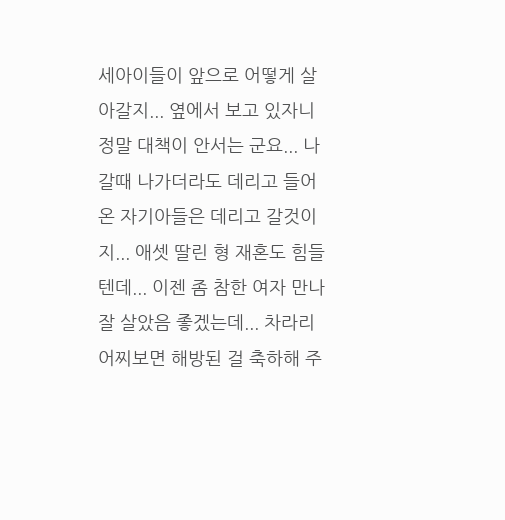세아이들이 앞으로 어떻게 살아갈지... 옆에서 보고 있자니 정말 대책이 안서는 군요... 나갈때 나가더라도 데리고 들어온 자기아들은 데리고 갈것이지... 애셋 딸린 형 재혼도 힘들텐데... 이젠 좀 참한 여자 만나 잘 살았음 좋겠는데... 차라리 어찌보면 해방된 걸 축하해 주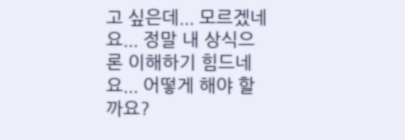고 싶은데... 모르겠네요... 정말 내 상식으론 이해하기 힘드네요... 어떻게 해야 할까요?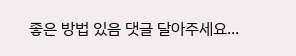좋은 방법 있음 댓글 달아주세요...